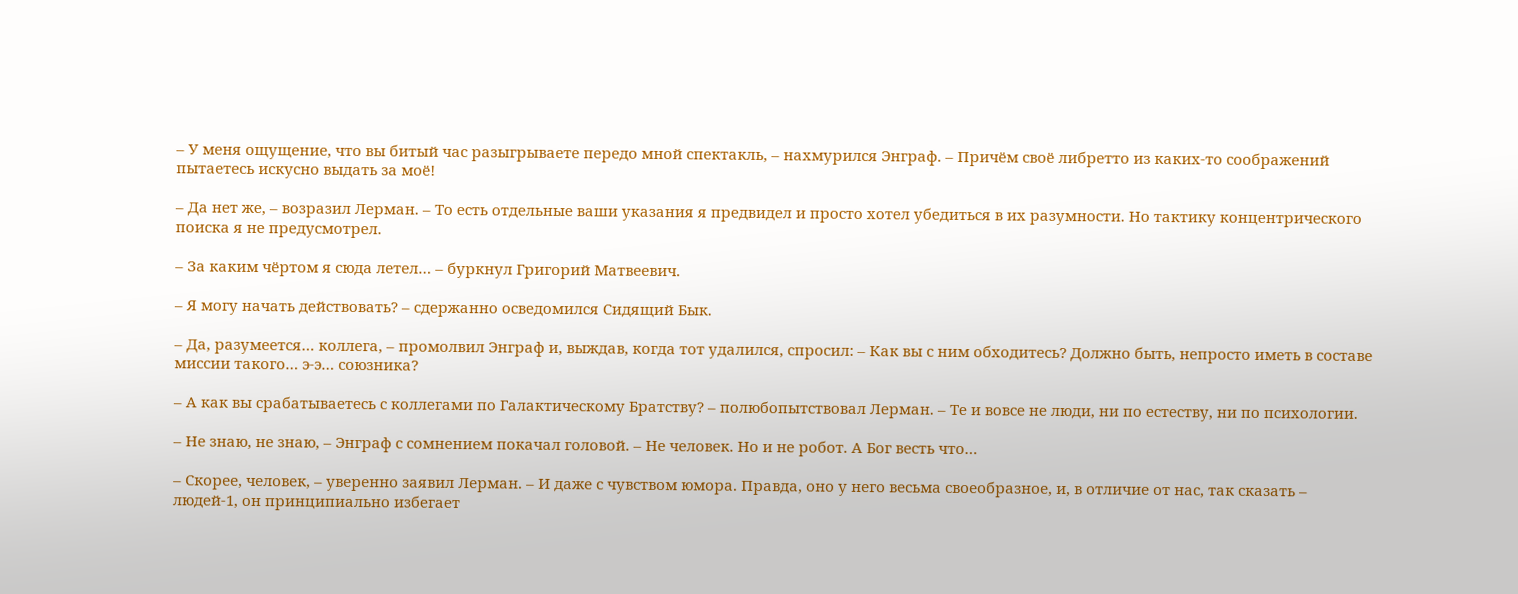– У меня ощущение, что вы битый час разыгрываете передо мной спектакль, – нахмурился Энграф. – Причём своё либретто из каких-то соображений пытаетесь искусно выдать за моё!

– Да нет же, – возразил Лерман. – То есть отдельные ваши указания я предвидел и просто хотел убедиться в их разумности. Но тактику концентрического поиска я не предусмотрел.

– За каким чёртом я сюда летел… – буркнул Григорий Матвеевич.

– Я могу начать действовать? – сдержанно осведомился Сидящий Бык.

– Да, разумеется… коллега, – промолвил Энграф и, выждав, когда тот удалился, спросил: – Как вы с ним обходитесь? Должно быть, непросто иметь в составе миссии такого… э-э… союзника?

– А как вы срабатываетесь с коллегами по Галактическому Братству? – полюбопытствовал Лерман. – Те и вовсе не люди, ни по естеству, ни по психологии.

– Не знаю, не знаю, – Энграф с сомнением покачал головой. – Не человек. Но и не робот. А Бог весть что…

– Скорее, человек, – уверенно заявил Лерман. – И даже с чувством юмора. Правда, оно у него весьма своеобразное, и, в отличие от нас, так сказать – людей-1, он принципиально избегает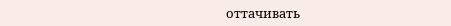оттачивать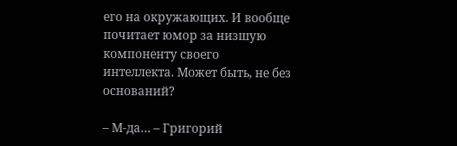его на окружающих. И вообще почитает юмор за низшую компоненту своего интеллекта. Может быть, не без оснований?

– М-да… – Григорий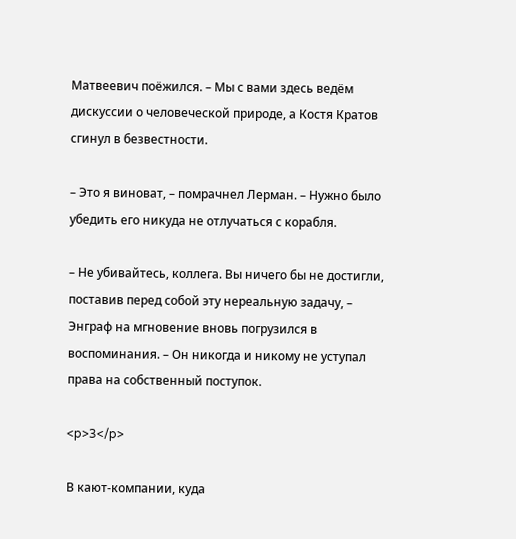Матвеевич поёжился. – Мы с вами здесь ведём дискуссии о человеческой природе, а Костя Кратов сгинул в безвестности.

– Это я виноват, – помрачнел Лерман. – Нужно было убедить его никуда не отлучаться с корабля.

– Не убивайтесь, коллега. Вы ничего бы не достигли, поставив перед собой эту нереальную задачу, – Энграф на мгновение вновь погрузился в воспоминания. – Он никогда и никому не уступал права на собственный поступок.

<p>3</p>

В кают-компании, куда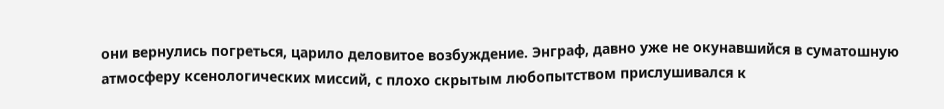они вернулись погреться, царило деловитое возбуждение. Энграф, давно уже не окунавшийся в суматошную атмосферу ксенологических миссий, с плохо скрытым любопытством прислушивался к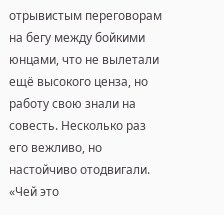отрывистым переговорам на бегу между бойкими юнцами, что не вылетали ещё высокого ценза, но работу свою знали на совесть. Несколько раз его вежливо, но настойчиво отодвигали. «Чей это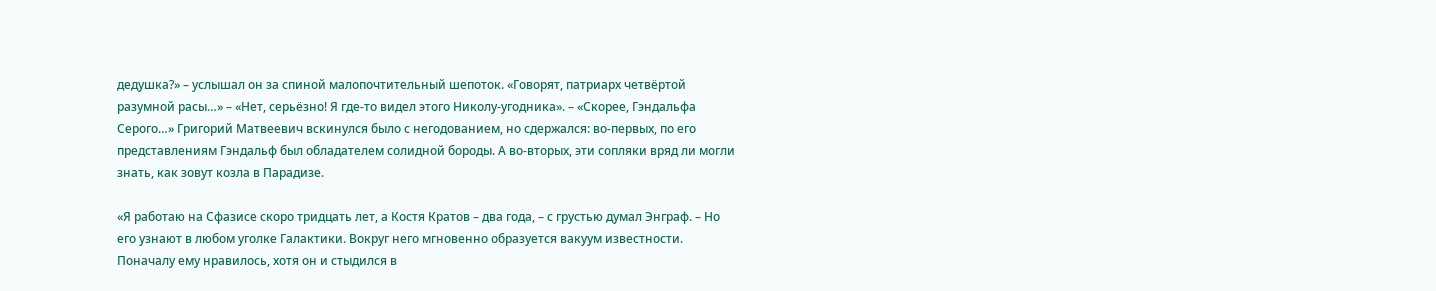дедушка?» – услышал он за спиной малопочтительный шепоток. «Говорят, патриарх четвёртой разумной расы…» – «Нет, серьёзно! Я где-то видел этого Николу-угодника». – «Скорее, Гэндальфа Серого…» Григорий Матвеевич вскинулся было с негодованием, но сдержался: во-первых, по его представлениям Гэндальф был обладателем солидной бороды. А во-вторых, эти сопляки вряд ли могли знать, как зовут козла в Парадизе.

«Я работаю на Сфазисе скоро тридцать лет, а Костя Кратов – два года, – с грустью думал Энграф. – Но его узнают в любом уголке Галактики. Вокруг него мгновенно образуется вакуум известности. Поначалу ему нравилось, хотя он и стыдился в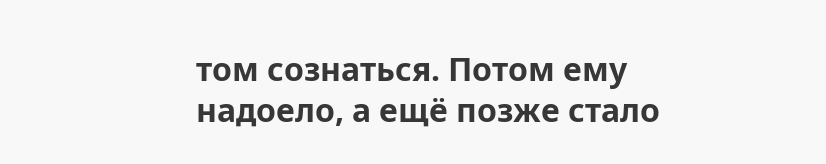том сознаться. Потом ему надоело, а ещё позже стало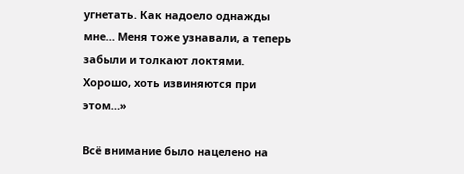угнетать. Как надоело однажды мне… Меня тоже узнавали, а теперь забыли и толкают локтями. Хорошо, хоть извиняются при этом…»

Всё внимание было нацелено на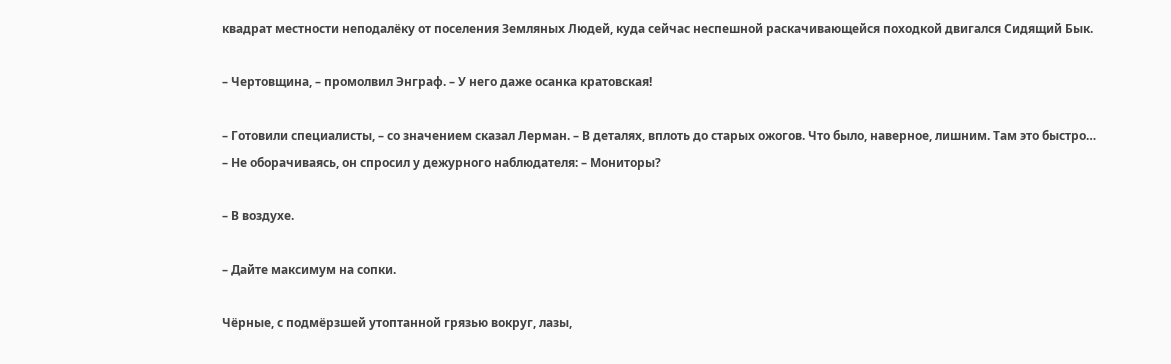квадрат местности неподалёку от поселения Земляных Людей, куда сейчас неспешной раскачивающейся походкой двигался Сидящий Бык.

– Чертовщина, – промолвил Энграф. – У него даже осанка кратовская!

– Готовили специалисты, – со значением сказал Лерман. – В деталях, вплоть до старых ожогов. Что было, наверное, лишним. Там это быстро… – Не оборачиваясь, он спросил у дежурного наблюдателя: – Мониторы?

– В воздухе.

– Дайте максимум на сопки.

Чёрные, с подмёрзшей утоптанной грязью вокруг, лазы,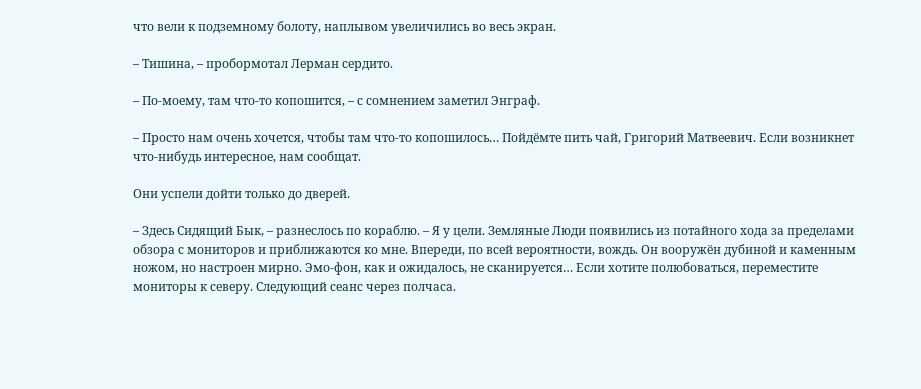что вели к подземному болоту, наплывом увеличились во весь экран.

– Тишина, – пробормотал Лерман сердито.

– По-моему, там что-то копошится, – с сомнением заметил Энграф.

– Просто нам очень хочется, чтобы там что-то копошилось… Пойдёмте пить чай, Григорий Матвеевич. Если возникнет что-нибудь интересное, нам сообщат.

Они успели дойти только до дверей.

– Здесь Сидящий Бык, – разнеслось по кораблю. – Я у цели. Земляные Люди появились из потайного хода за пределами обзора с мониторов и приближаются ко мне. Впереди, по всей вероятности, вождь. Он вооружён дубиной и каменным ножом, но настроен мирно. Эмо-фон, как и ожидалось, не сканируется… Если хотите полюбоваться, переместите мониторы к северу. Следующий сеанс через полчаса.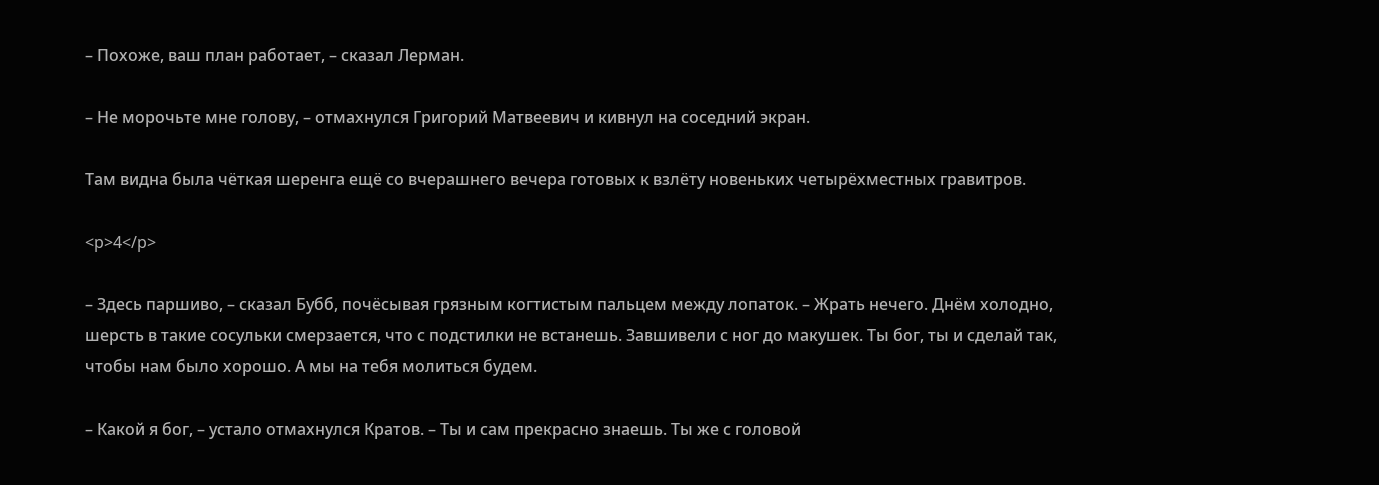– Похоже, ваш план работает, – сказал Лерман.

– Не морочьте мне голову, – отмахнулся Григорий Матвеевич и кивнул на соседний экран.

Там видна была чёткая шеренга ещё со вчерашнего вечера готовых к взлёту новеньких четырёхместных гравитров.

<p>4</p>

– Здесь паршиво, – сказал Бубб, почёсывая грязным когтистым пальцем между лопаток. – Жрать нечего. Днём холодно, шерсть в такие сосульки смерзается, что с подстилки не встанешь. Завшивели с ног до макушек. Ты бог, ты и сделай так, чтобы нам было хорошо. А мы на тебя молиться будем.

– Какой я бог, – устало отмахнулся Кратов. – Ты и сам прекрасно знаешь. Ты же с головой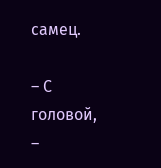самец.

– С головой, –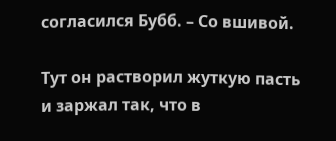согласился Бубб. – Со вшивой.

Тут он растворил жуткую пасть и заржал так, что в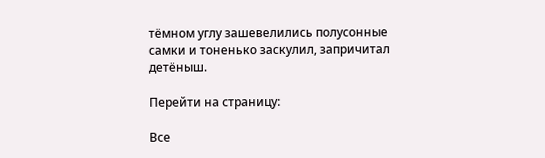тёмном углу зашевелились полусонные самки и тоненько заскулил, запричитал детёныш.

Перейти на страницу:

Все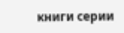книги серии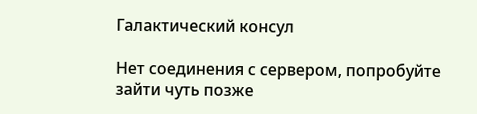Галактический консул

Нет соединения с сервером, попробуйте зайти чуть позже